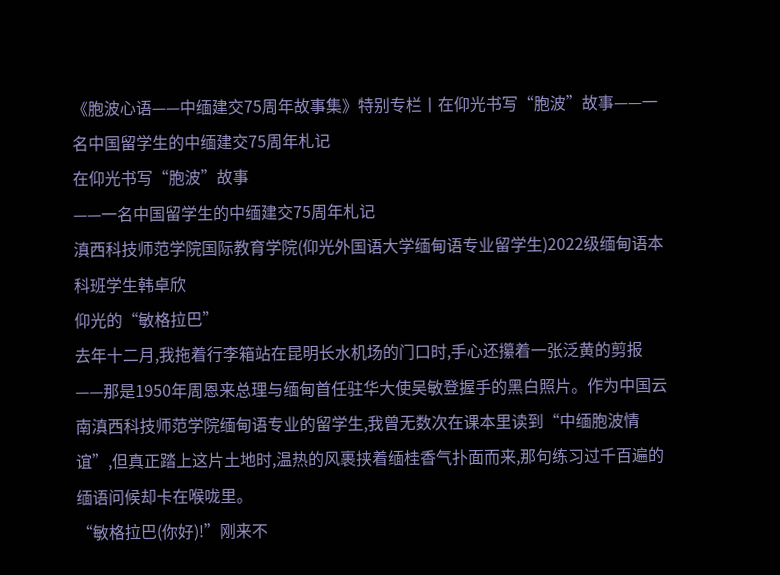《胞波心语——中缅建交75周年故事集》特别专栏丨在仰光书写“胞波”故事——一名中国留学生的中缅建交75周年札记
在仰光书写“胞波”故事
——一名中国留学生的中缅建交75周年札记
滇西科技师范学院国际教育学院(仰光外国语大学缅甸语专业留学生)2022级缅甸语本科班学生韩卓欣
仰光的“敏格拉巴”
去年十二月,我拖着行李箱站在昆明长水机场的门口时,手心还攥着一张泛黄的剪报——那是1950年周恩来总理与缅甸首任驻华大使吴敏登握手的黑白照片。作为中国云南滇西科技师范学院缅甸语专业的留学生,我曾无数次在课本里读到“中缅胞波情谊”,但真正踏上这片土地时,温热的风裹挟着缅桂香气扑面而来,那句练习过千百遍的缅语问候却卡在喉咙里。
“敏格拉巴(你好)!”刚来不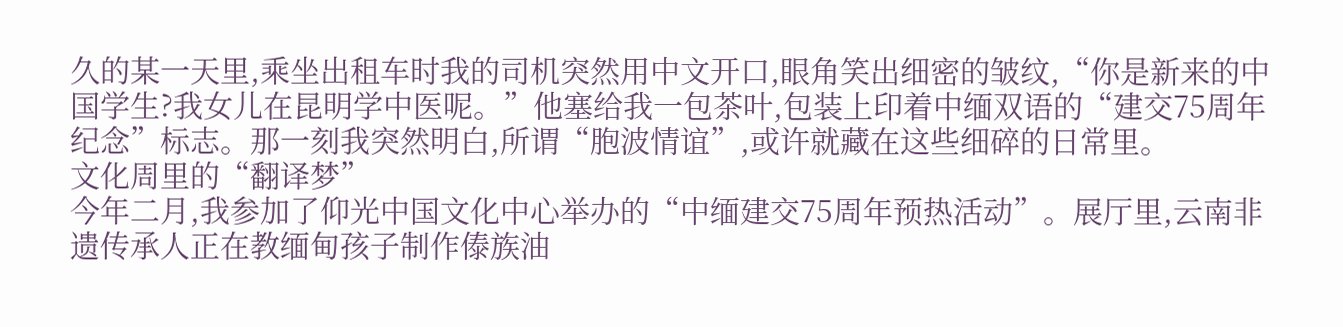久的某一天里,乘坐出租车时我的司机突然用中文开口,眼角笑出细密的皱纹,“你是新来的中国学生?我女儿在昆明学中医呢。”他塞给我一包茶叶,包装上印着中缅双语的“建交75周年纪念”标志。那一刻我突然明白,所谓“胞波情谊”,或许就藏在这些细碎的日常里。
文化周里的“翻译梦”
今年二月,我参加了仰光中国文化中心举办的“中缅建交75周年预热活动”。展厅里,云南非遗传承人正在教缅甸孩子制作傣族油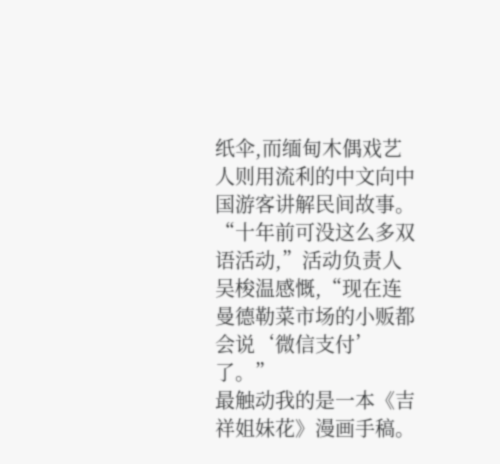纸伞,而缅甸木偶戏艺人则用流利的中文向中国游客讲解民间故事。“十年前可没这么多双语活动,”活动负责人吴梭温感慨,“现在连曼德勒菜市场的小贩都会说‘微信支付’了。”
最触动我的是一本《吉祥姐妹花》漫画手稿。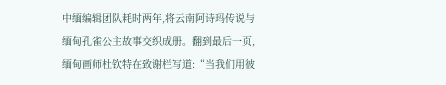中缅编辑团队耗时两年,将云南阿诗玛传说与缅甸孔雀公主故事交织成册。翻到最后一页,缅甸画师杜钦特在致谢栏写道:“当我们用彼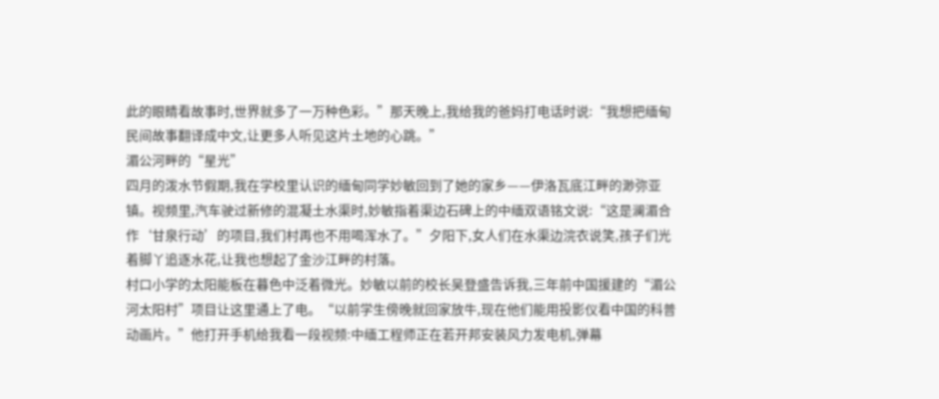此的眼睛看故事时,世界就多了一万种色彩。”那天晚上,我给我的爸妈打电话时说:“我想把缅甸民间故事翻译成中文,让更多人听见这片土地的心跳。”
湄公河畔的“星光”
四月的泼水节假期,我在学校里认识的缅甸同学妙敏回到了她的家乡——伊洛瓦底江畔的渺弥亚镇。视频里,汽车驶过新修的混凝土水渠时,妙敏指着渠边石碑上的中缅双语铭文说:“这是澜湄合作‘甘泉行动’的项目,我们村再也不用喝浑水了。”夕阳下,女人们在水渠边浣衣说笑,孩子们光着脚丫追逐水花,让我也想起了金沙江畔的村落。
村口小学的太阳能板在暮色中泛着微光。妙敏以前的校长吴登盛告诉我,三年前中国援建的“湄公河太阳村”项目让这里通上了电。“以前学生傍晚就回家放牛,现在他们能用投影仪看中国的科普动画片。”他打开手机给我看一段视频:中缅工程师正在若开邦安装风力发电机,弹幕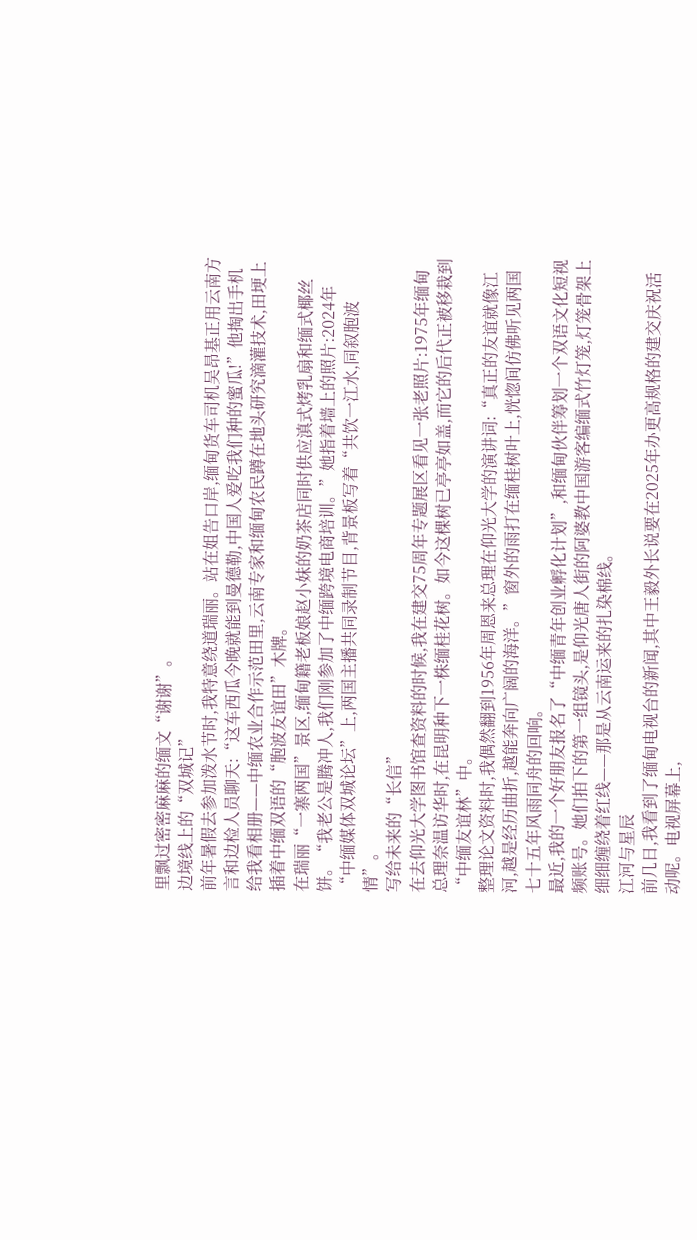里飘过密密麻麻的缅文“谢谢”。
边境线上的“双城记”
前年暑假去参加泼水节时,我特意绕道瑞丽。站在姐告口岸,缅甸货车司机吴昂基正用云南方言和边检人员聊天:“这车西瓜今晚就能到曼德勒,中国人爱吃我们种的蜜瓜!”他掏出手机给我看相册——中缅农业合作示范田里,云南专家和缅甸农民蹲在地头研究滴灌技术,田埂上插着中缅双语的“胞波友谊田”木牌。
在瑞丽“一寨两国”景区,缅甸籍老板娘赵小妹的奶茶店同时供应滇式烤乳扇和缅式椰丝饼。“我老公是腾冲人,我们刚参加了中缅跨境电商培训。”她指着墙上的照片:2024年“中缅媒体双城论坛”上,两国主播共同录制节目,背景板写着“共饮一江水,同叙胞波情”。
写给未来的“长信”
在去仰光大学图书馆查资料的时候,我在建交75周年专题展区看见一张老照片:1975年缅甸总理奈温访华时,在昆明种下一株缅桂花树。如今这棵树已亭亭如盖,而它的后代正被移栽到“中缅友谊林”中。
整理论文资料时,我偶然翻到1956年周恩来总理在仰光大学的演讲词:“真正的友谊就像江河,越是经历曲折,越能奔向广阔的海洋。”窗外的雨打在缅桂树叶上,恍惚间仿佛听见两国七十五年风雨同舟的回响。
最近,我的一个好朋友报名了“中缅青年创业孵化计划”,和缅甸伙伴筹划一个双语文化短视频账号。她们拍下的第一组镜头,是仰光唐人街的阿婆教中国游客编缅式竹灯笼,灯笼骨架上细细缠绕着红线——那是从云南运来的扎染棉线。
江河与星辰
前几日,我看到了缅甸电视台的新闻,其中王毅外长说要在2025年办更高规格的建交庆祝活动呢。电视屏幕上,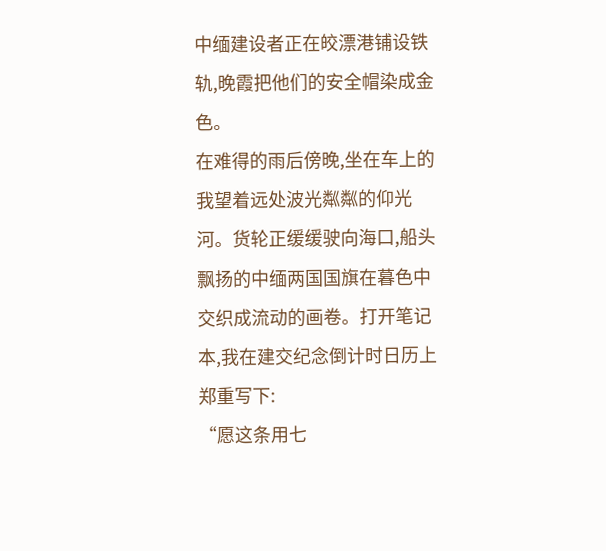中缅建设者正在皎漂港铺设铁轨,晚霞把他们的安全帽染成金色。
在难得的雨后傍晚,坐在车上的我望着远处波光粼粼的仰光河。货轮正缓缓驶向海口,船头飘扬的中缅两国国旗在暮色中交织成流动的画卷。打开笔记本,我在建交纪念倒计时日历上郑重写下:
“愿这条用七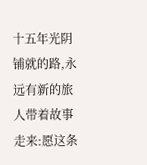十五年光阴铺就的路,永远有新的旅人带着故事走来:愿这条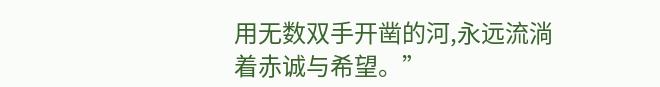用无数双手开凿的河,永远流淌着赤诚与希望。”